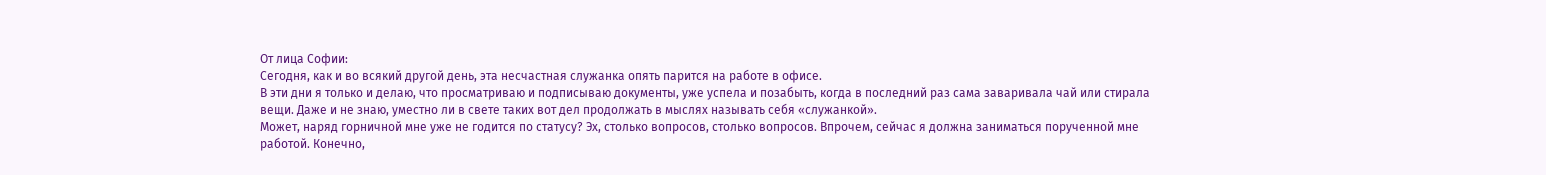От лица Софии:
Сегодня, как и во всякий другой день, эта несчастная служанка опять парится на работе в офисе.
В эти дни я только и делаю, что просматриваю и подписываю документы, уже успела и позабыть, когда в последний раз сама заваривала чай или стирала вещи. Даже и не знаю, уместно ли в свете таких вот дел продолжать в мыслях называть себя «служанкой».
Может, наряд горничной мне уже не годится по статусу? Эх, столько вопросов, столько вопросов. Впрочем, сейчас я должна заниматься порученной мне работой. Конечно,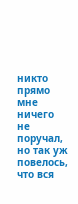никто прямо мне ничего не поручал, но так уж повелось, что вся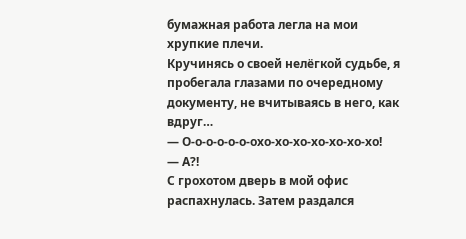бумажная работа легла на мои хрупкие плечи.
Кручинясь о своей нелёгкой судьбе, я пробегала глазами по очередному документу, не вчитываясь в него, как вдруг…
— О-о-о-о-о-о-охо-хо-хо-хо-хо-хо-хо!
— А?!
С грохотом дверь в мой офис распахнулась. Затем раздался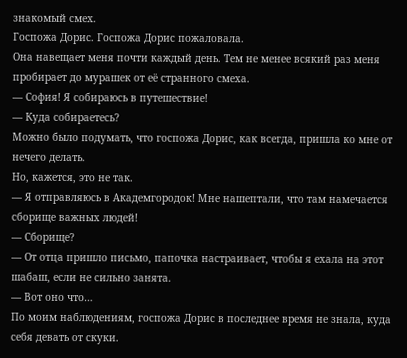знакомый смех.
Госпожа Дорис. Госпожа Дорис пожаловала.
Она навещает меня почти каждый день. Тем не менее всякий раз меня пробирает до мурашек от её странного смеха.
— София! Я собираюсь в путешествие!
— Куда собираетесь?
Можно было подумать, что госпожа Дорис, как всегда, пришла ко мне от нечего делать.
Но, кажется, это не так.
— Я отправляюсь в Академгородок! Мне нашептали, что там намечается сборище важных людей!
— Сборище?
— От отца пришло письмо, папочка настраивает, чтобы я ехала на этот шабаш, если не сильно занята.
— Вот оно что…
По моим наблюдениям, госпожа Дорис в последнее время не знала, куда себя девать от скуки.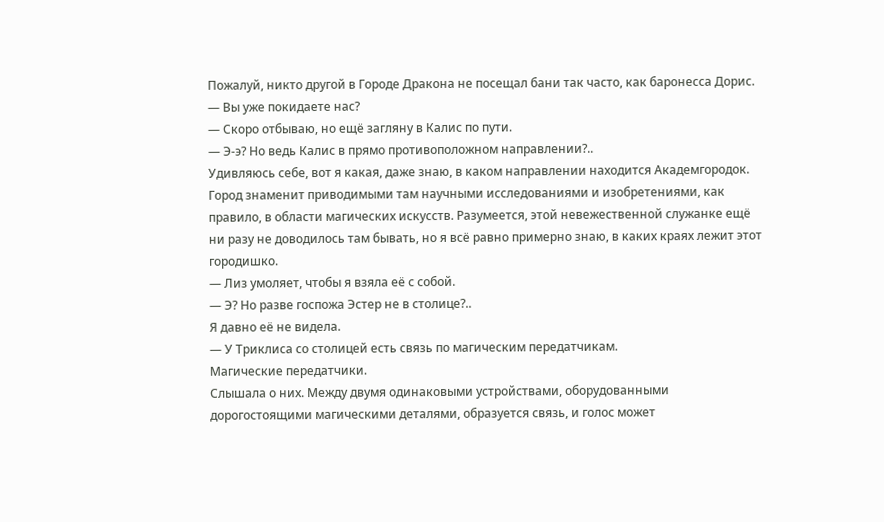Пожалуй, никто другой в Городе Дракона не посещал бани так часто, как баронесса Дорис.
— Вы уже покидаете нас?
— Скоро отбываю, но ещё загляну в Калис по пути.
— Э-э? Но ведь Калис в прямо противоположном направлении?..
Удивляюсь себе, вот я какая, даже знаю, в каком направлении находится Академгородок. Город знаменит приводимыми там научными исследованиями и изобретениями, как правило, в области магических искусств. Разумеется, этой невежественной служанке ещё ни разу не доводилось там бывать, но я всё равно примерно знаю, в каких краях лежит этот городишко.
— Лиз умоляет, чтобы я взяла её с собой.
— Э? Но разве госпожа Эстер не в столице?..
Я давно её не видела.
— У Триклиса со столицей есть связь по магическим передатчикам.
Магические передатчики.
Слышала о них. Между двумя одинаковыми устройствами, оборудованными дорогостоящими магическими деталями, образуется связь, и голос может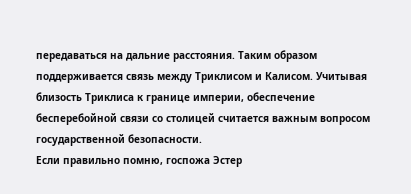передаваться на дальние расстояния. Таким образом поддерживается связь между Триклисом и Калисом. Учитывая близость Триклиса к границе империи, обеспечение бесперебойной связи со столицей считается важным вопросом государственной безопасности.
Если правильно помню, госпожа Эстер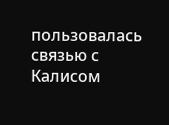пользовалась связью с Калисом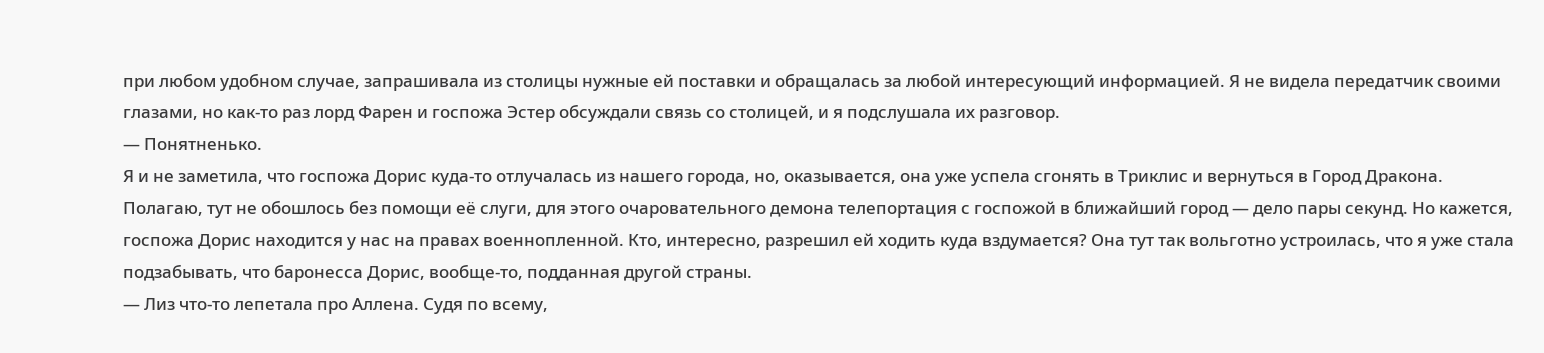при любом удобном случае, запрашивала из столицы нужные ей поставки и обращалась за любой интересующий информацией. Я не видела передатчик своими глазами, но как-то раз лорд Фарен и госпожа Эстер обсуждали связь со столицей, и я подслушала их разговор.
— Понятненько.
Я и не заметила, что госпожа Дорис куда-то отлучалась из нашего города, но, оказывается, она уже успела сгонять в Триклис и вернуться в Город Дракона.
Полагаю, тут не обошлось без помощи её слуги, для этого очаровательного демона телепортация с госпожой в ближайший город — дело пары секунд. Но кажется, госпожа Дорис находится у нас на правах военнопленной. Кто, интересно, разрешил ей ходить куда вздумается? Она тут так вольготно устроилась, что я уже стала подзабывать, что баронесса Дорис, вообще-то, подданная другой страны.
— Лиз что-то лепетала про Аллена. Судя по всему,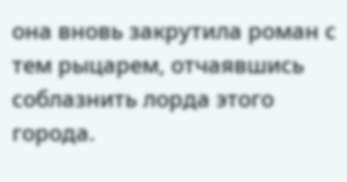она вновь закрутила роман с тем рыцарем, отчаявшись соблазнить лорда этого города.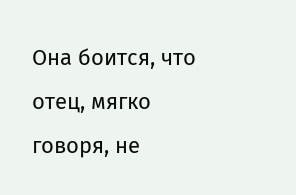Она боится, что отец, мягко говоря, не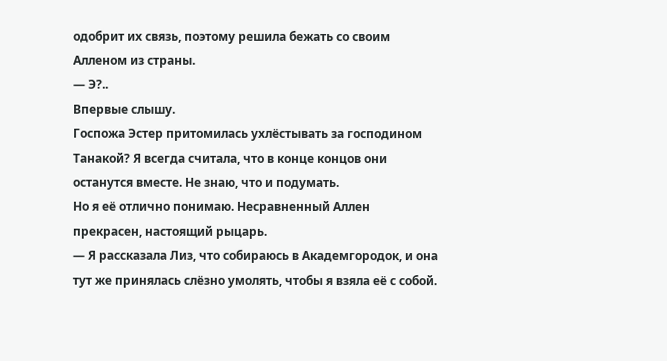одобрит их связь, поэтому решила бежать со своим Алленом из страны.
— Э?..
Впервые слышу.
Госпожа Эстер притомилась ухлёстывать за господином Танакой? Я всегда считала, что в конце концов они останутся вместе. Не знаю, что и подумать.
Но я её отлично понимаю. Несравненный Аллен прекрасен, настоящий рыцарь.
— Я рассказала Лиз, что собираюсь в Академгородок, и она тут же принялась слёзно умолять, чтобы я взяла её с собой.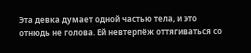Эта девка думает одной частью тела, и это отнюдь не голова. Ей невтерпёж оттягиваться со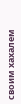своим хахалем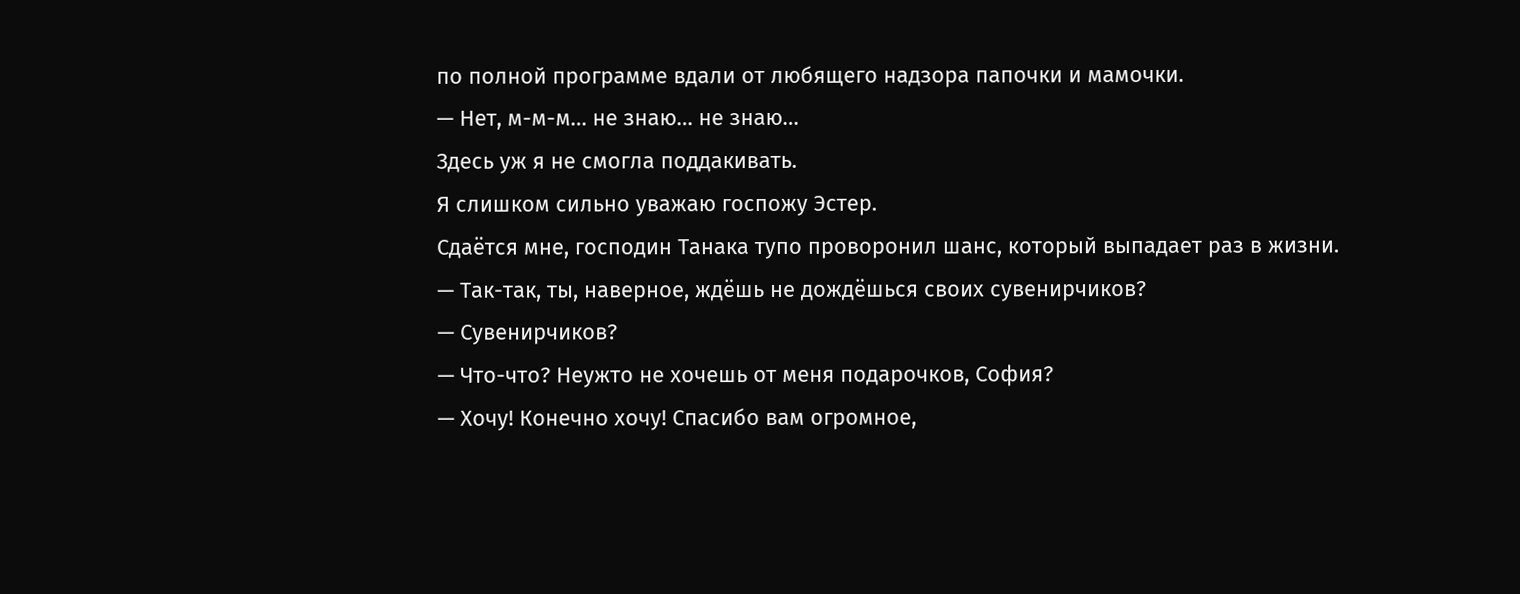по полной программе вдали от любящего надзора папочки и мамочки.
— Нет, м-м-м… не знаю… не знаю…
Здесь уж я не смогла поддакивать.
Я слишком сильно уважаю госпожу Эстер.
Сдаётся мне, господин Танака тупо проворонил шанс, который выпадает раз в жизни.
— Так-так, ты, наверное, ждёшь не дождёшься своих сувенирчиков?
— Сувенирчиков?
— Что-что? Неужто не хочешь от меня подарочков, София?
— Хочу! Конечно хочу! Спасибо вам огромное,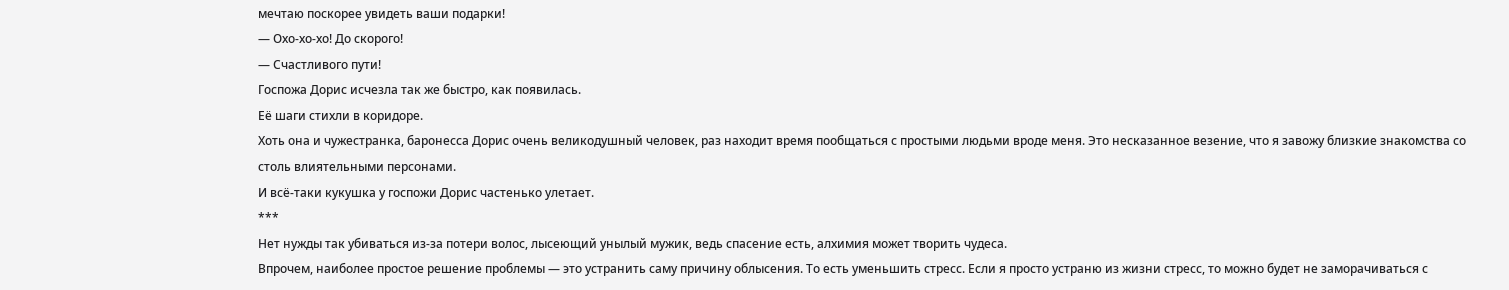мечтаю поскорее увидеть ваши подарки!
— Охо-хо-хо! До скорого!
— Счастливого пути!
Госпожа Дорис исчезла так же быстро, как появилась.
Её шаги стихли в коридоре.
Хоть она и чужестранка, баронесса Дорис очень великодушный человек, раз находит время пообщаться с простыми людьми вроде меня. Это несказанное везение, что я завожу близкие знакомства со столь влиятельными персонами.
И всё-таки кукушка у госпожи Дорис частенько улетает.
***
Нет нужды так убиваться из-за потери волос, лысеющий унылый мужик, ведь спасение есть, алхимия может творить чудеса.
Впрочем, наиболее простое решение проблемы — это устранить саму причину облысения. То есть уменьшить стресс. Если я просто устраню из жизни стресс, то можно будет не заморачиваться с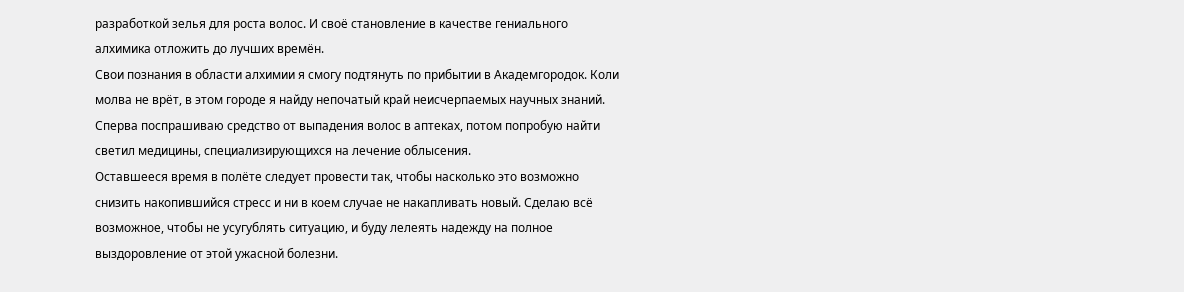разработкой зелья для роста волос. И своё становление в качестве гениального алхимика отложить до лучших времён.
Свои познания в области алхимии я смогу подтянуть по прибытии в Академгородок. Коли молва не врёт, в этом городе я найду непочатый край неисчерпаемых научных знаний. Сперва поспрашиваю средство от выпадения волос в аптеках, потом попробую найти светил медицины, специализирующихся на лечение облысения.
Оставшееся время в полёте следует провести так, чтобы насколько это возможно снизить накопившийся стресс и ни в коем случае не накапливать новый. Сделаю всё возможное, чтобы не усугублять ситуацию, и буду лелеять надежду на полное выздоровление от этой ужасной болезни.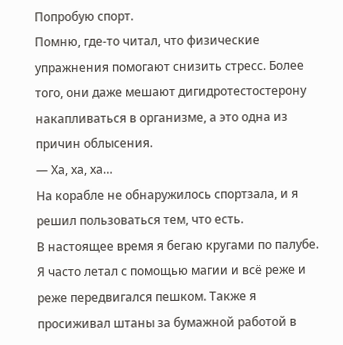Попробую спорт.
Помню, где-то читал, что физические упражнения помогают снизить стресс. Более того, они даже мешают дигидротестостерону накапливаться в организме, а это одна из причин облысения.
— Ха, ха, ха…
На корабле не обнаружилось спортзала, и я решил пользоваться тем, что есть.
В настоящее время я бегаю кругами по палубе.
Я часто летал с помощью магии и всё реже и реже передвигался пешком. Также я просиживал штаны за бумажной работой в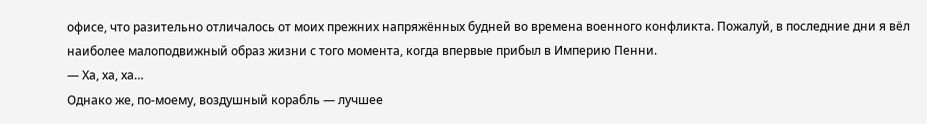офисе, что разительно отличалось от моих прежних напряжённых будней во времена военного конфликта. Пожалуй, в последние дни я вёл наиболее малоподвижный образ жизни с того момента, когда впервые прибыл в Империю Пенни.
— Ха, ха, ха…
Однако же, по-моему, воздушный корабль — лучшее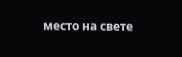место на свете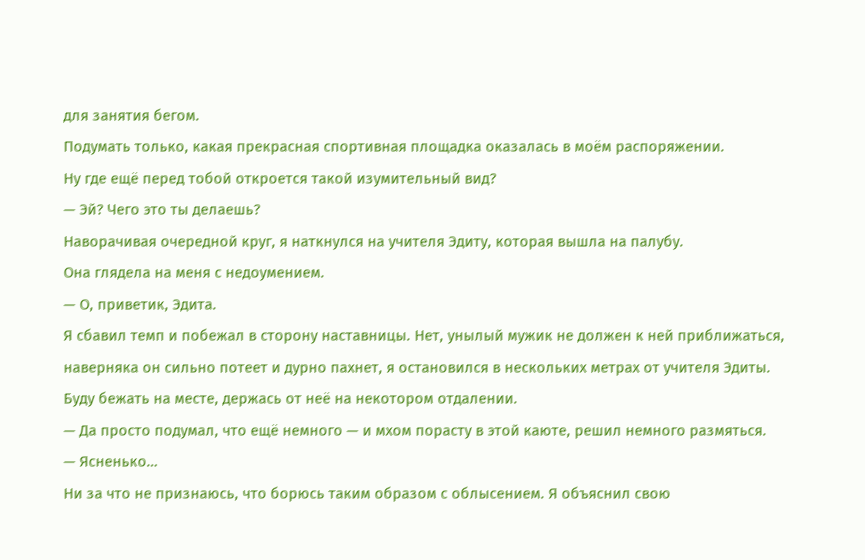для занятия бегом.
Подумать только, какая прекрасная спортивная площадка оказалась в моём распоряжении.
Ну где ещё перед тобой откроется такой изумительный вид?
— Эй? Чего это ты делаешь?
Наворачивая очередной круг, я наткнулся на учителя Эдиту, которая вышла на палубу.
Она глядела на меня с недоумением.
— О, приветик, Эдита.
Я сбавил темп и побежал в сторону наставницы. Нет, унылый мужик не должен к ней приближаться, наверняка он сильно потеет и дурно пахнет, я остановился в нескольких метрах от учителя Эдиты. Буду бежать на месте, держась от неё на некотором отдалении.
— Да просто подумал, что ещё немного — и мхом порасту в этой каюте, решил немного размяться.
— Ясненько…
Ни за что не признаюсь, что борюсь таким образом с облысением. Я объяснил свою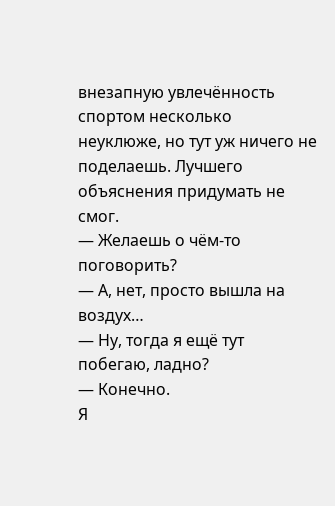внезапную увлечённость спортом несколько неуклюже, но тут уж ничего не поделаешь. Лучшего объяснения придумать не смог.
— Желаешь о чём-то поговорить?
— А, нет, просто вышла на воздух…
— Ну, тогда я ещё тут побегаю, ладно?
— Конечно.
Я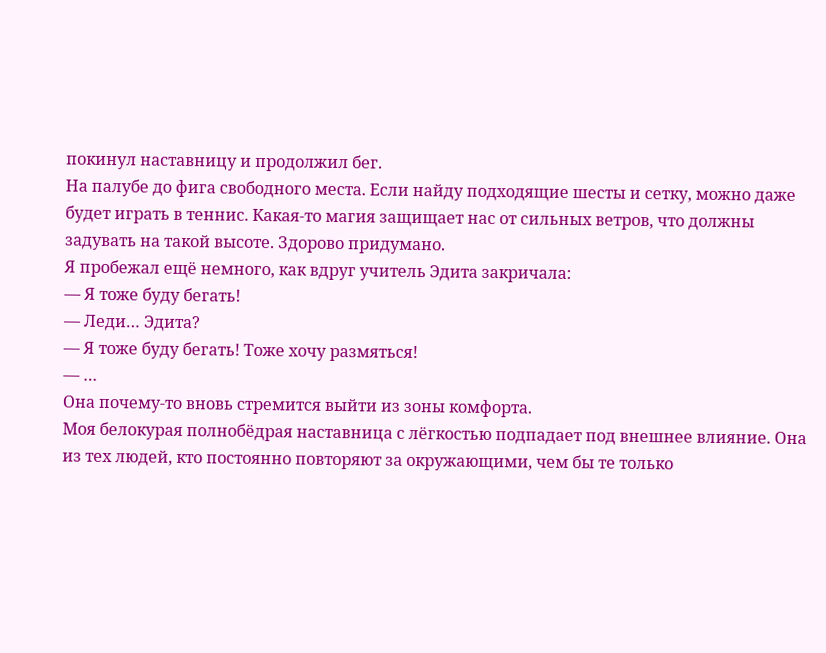покинул наставницу и продолжил бег.
На палубе до фига свободного места. Если найду подходящие шесты и сетку, можно даже будет играть в теннис. Какая-то магия защищает нас от сильных ветров, что должны задувать на такой высоте. Здорово придумано.
Я пробежал ещё немного, как вдруг учитель Эдита закричала:
— Я тоже буду бегать!
— Леди… Эдита?
— Я тоже буду бегать! Тоже хочу размяться!
— …
Она почему-то вновь стремится выйти из зоны комфорта.
Моя белокурая полнобёдрая наставница с лёгкостью подпадает под внешнее влияние. Она из тех людей, кто постоянно повторяют за окружающими, чем бы те только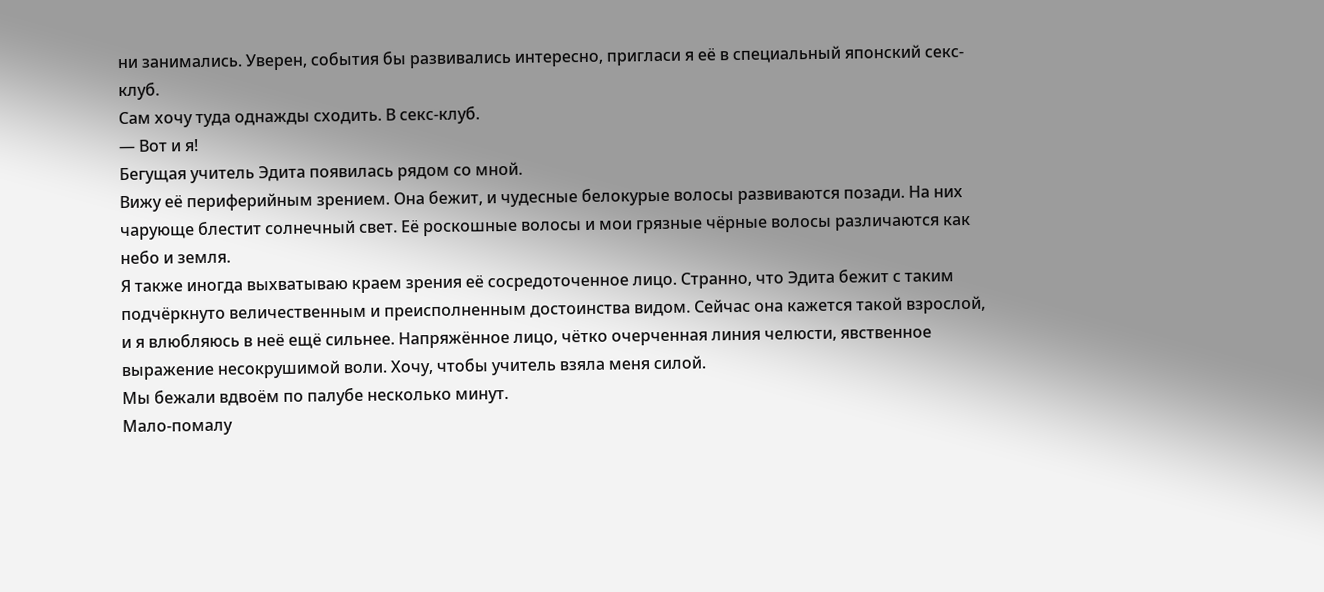ни занимались. Уверен, события бы развивались интересно, пригласи я её в специальный японский секс-клуб.
Сам хочу туда однажды сходить. В секс-клуб.
— Вот и я!
Бегущая учитель Эдита появилась рядом со мной.
Вижу её периферийным зрением. Она бежит, и чудесные белокурые волосы развиваются позади. На них чарующе блестит солнечный свет. Её роскошные волосы и мои грязные чёрные волосы различаются как небо и земля.
Я также иногда выхватываю краем зрения её сосредоточенное лицо. Странно, что Эдита бежит с таким подчёркнуто величественным и преисполненным достоинства видом. Сейчас она кажется такой взрослой, и я влюбляюсь в неё ещё сильнее. Напряжённое лицо, чётко очерченная линия челюсти, явственное выражение несокрушимой воли. Хочу, чтобы учитель взяла меня силой.
Мы бежали вдвоём по палубе несколько минут.
Мало-помалу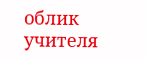облик учителя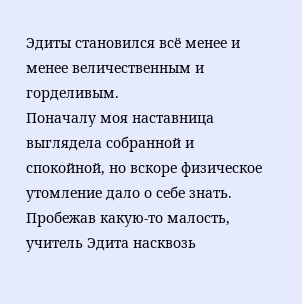Эдиты становился всё менее и менее величественным и горделивым.
Поначалу моя наставница выглядела собранной и спокойной, но вскоре физическое утомление дало о себе знать. Пробежав какую-то малость, учитель Эдита насквозь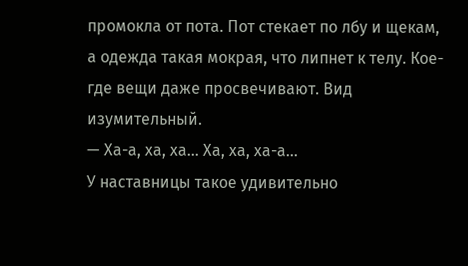промокла от пота. Пот стекает по лбу и щекам, а одежда такая мокрая, что липнет к телу. Кое-где вещи даже просвечивают. Вид изумительный.
— Ха-а, ха, ха… Ха, ха, ха-а…
У наставницы такое удивительно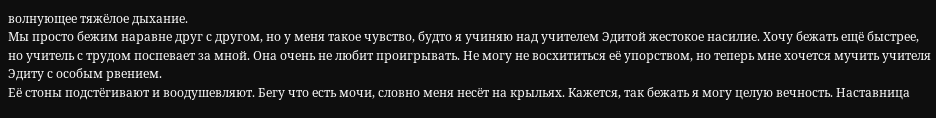волнующее тяжёлое дыхание.
Мы просто бежим наравне друг с другом, но у меня такое чувство, будто я учиняю над учителем Эдитой жестокое насилие. Хочу бежать ещё быстрее, но учитель с трудом поспевает за мной. Она очень не любит проигрывать. Не могу не восхититься её упорством, но теперь мне хочется мучить учителя Эдиту с особым рвением.
Её стоны подстёгивают и воодушевляют. Бегу что есть мочи, словно меня несёт на крыльях. Кажется, так бежать я могу целую вечность. Наставница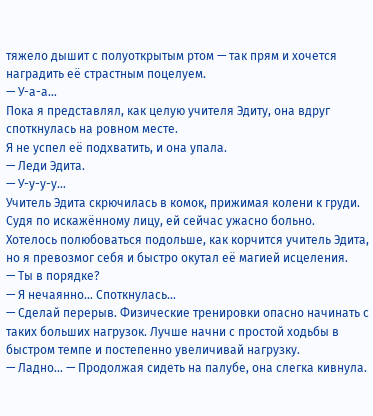тяжело дышит с полуоткрытым ртом — так прям и хочется наградить её страстным поцелуем.
— У-а-а…
Пока я представлял, как целую учителя Эдиту, она вдруг споткнулась на ровном месте.
Я не успел её подхватить, и она упала.
— Леди Эдита.
— У-у-у-у…
Учитель Эдита скрючилась в комок, прижимая колени к груди.
Судя по искажённому лицу, ей сейчас ужасно больно.
Хотелось полюбоваться подольше, как корчится учитель Эдита, но я превозмог себя и быстро окутал её магией исцеления.
— Ты в порядке?
— Я нечаянно… Споткнулась…
— Сделай перерыв. Физические тренировки опасно начинать с таких больших нагрузок. Лучше начни с простой ходьбы в быстром темпе и постепенно увеличивай нагрузку.
— Ладно… — Продолжая сидеть на палубе, она слегка кивнула.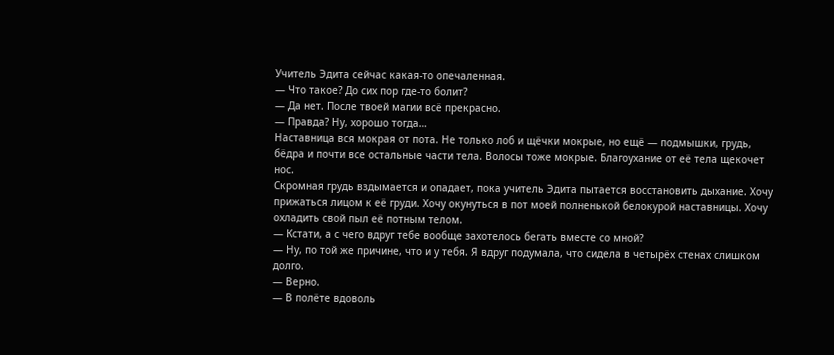Учитель Эдита сейчас какая-то опечаленная.
— Что такое? До сих пор где-то болит?
— Да нет. После твоей магии всё прекрасно.
— Правда? Ну, хорошо тогда…
Наставница вся мокрая от пота. Не только лоб и щёчки мокрые, но ещё — подмышки, грудь, бёдра и почти все остальные части тела. Волосы тоже мокрые. Благоухание от её тела щекочет нос.
Скромная грудь вздымается и опадает, пока учитель Эдита пытается восстановить дыхание. Хочу прижаться лицом к её груди. Хочу окунуться в пот моей полненькой белокурой наставницы. Хочу охладить свой пыл её потным телом.
— Кстати, а с чего вдруг тебе вообще захотелось бегать вместе со мной?
— Ну, по той же причине, что и у тебя. Я вдруг подумала, что сидела в четырёх стенах слишком долго.
— Верно.
— В полёте вдоволь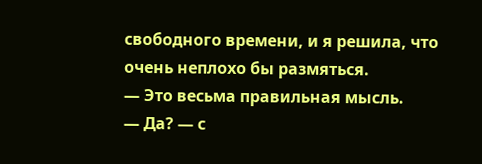свободного времени, и я решила, что очень неплохо бы размяться.
— Это весьма правильная мысль.
— Да? — с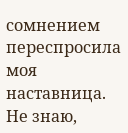сомнением переспросила моя наставница.
Не знаю,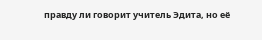правду ли говорит учитель Эдита, но её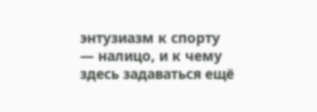энтузиазм к спорту — налицо, и к чему здесь задаваться ещё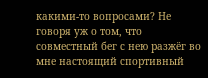какими-то вопросами? Не говоря уж о том, что совместный бег с нею разжёг во мне настоящий спортивный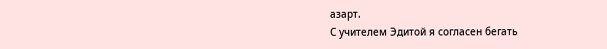азарт.
С учителем Эдитой я согласен бегать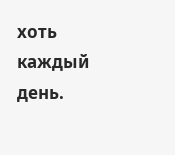хоть каждый день.